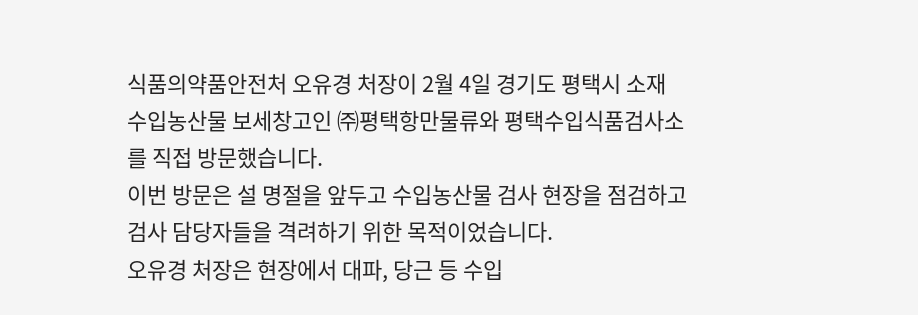식품의약품안전처 오유경 처장이 2월 4일 경기도 평택시 소재 수입농산물 보세창고인 ㈜평택항만물류와 평택수입식품검사소를 직접 방문했습니다.
이번 방문은 설 명절을 앞두고 수입농산물 검사 현장을 점검하고 검사 담당자들을 격려하기 위한 목적이었습니다.
오유경 처장은 현장에서 대파, 당근 등 수입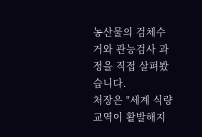농산물의 검체수거와 관능검사 과정을 직접 살펴봤습니다.
처장은 "세계 식량 교역이 활발해지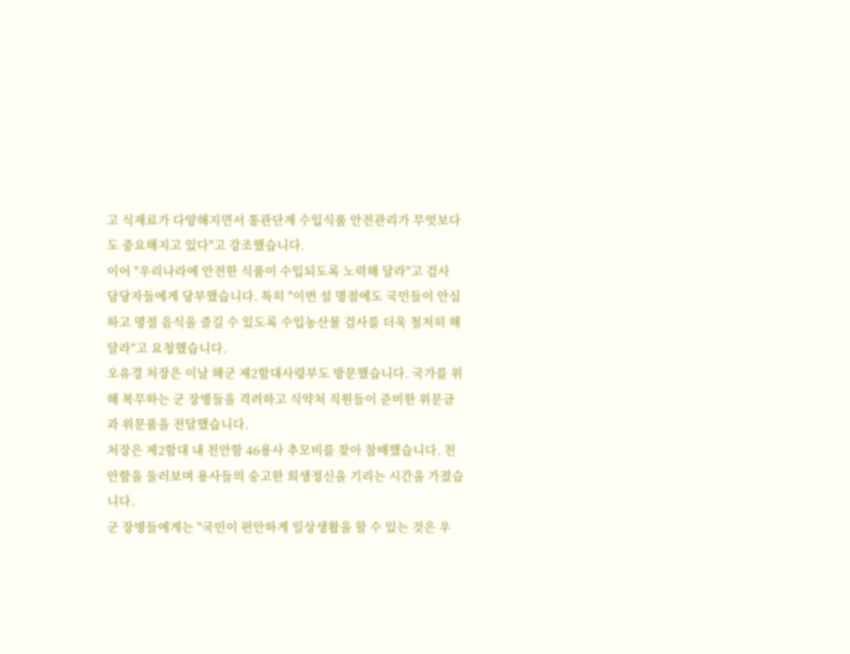고 식재료가 다양해지면서 통관단계 수입식품 안전관리가 무엇보다도 중요해지고 있다"고 강조했습니다.
이어 "우리나라에 안전한 식품이 수입되도록 노력해 달라"고 검사 담당자들에게 당부했습니다. 특히 "이번 설 명절에도 국민들이 안심하고 명절 음식을 즐길 수 있도록 수입농산물 검사를 더욱 철저히 해달라"고 요청했습니다.
오유경 처장은 이날 해군 제2함대사령부도 방문했습니다. 국가를 위해 복무하는 군 장병들을 격려하고 식약처 직원들이 준비한 위문금과 위문품을 전달했습니다.
처장은 제2함대 내 천안함 46용사 추모비를 찾아 참배했습니다. 천안함을 둘러보며 용사들의 숭고한 희생정신을 기리는 시간을 가졌습니다.
군 장병들에게는 "국민이 편안하게 일상생활을 할 수 있는 것은 우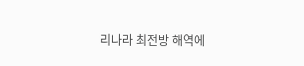리나라 최전방 해역에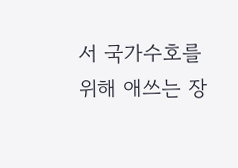서 국가수호를 위해 애쓰는 장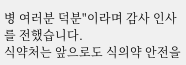병 여러분 덕분"이라며 감사 인사를 전했습니다.
식약처는 앞으로도 식의약 안전을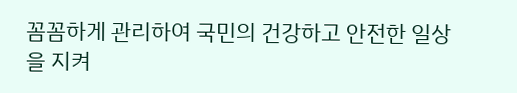꼼꼼하게 관리하여 국민의 건강하고 안전한 일상을 지켜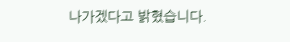나가겠다고 밝혔습니다.